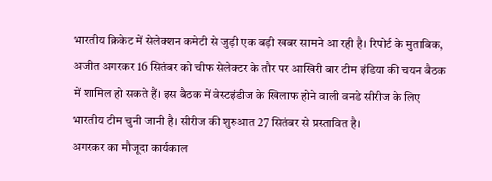भारतीय क्रिकेट में सेलेक्शन कमेटी से जुड़ी एक बड़ी खबर सामने आ रही है। रिपोर्ट के मुताबिक, अजीत अगरकर 16 सितंबर को चीफ सेलेक्टर के तौर पर आखिरी बार टीम इंडिया की चयन बैठक में शामिल हो सकते हैं। इस बैठक में वेस्टइंडीज के खिलाफ होने वाली वनडे सीरीज के लिए भारतीय टीम चुनी जानी है। सीरीज की शुरुआत 27 सितंबर से प्रस्तावित है।
अगरकर का मौजूदा कार्यकाल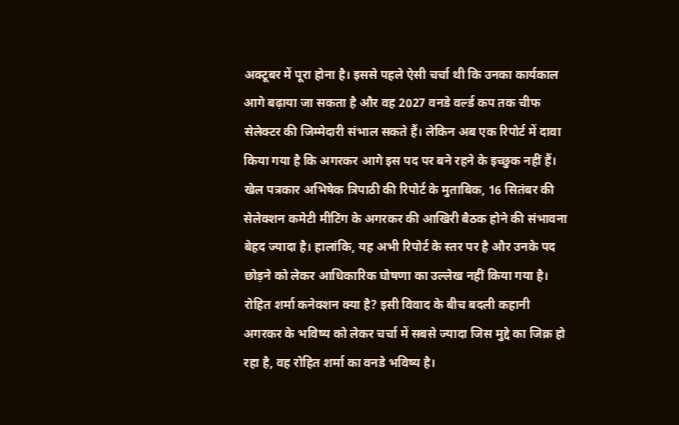अक्टूबर में पूरा होना है। इससे पहले ऐसी चर्चा थी कि उनका कार्यकाल आगे बढ़ाया जा सकता है और वह 2027 वनडे वर्ल्ड कप तक चीफ सेलेक्टर की जिम्मेदारी संभाल सकते हैं। लेकिन अब एक रिपोर्ट में दावा किया गया है कि अगरकर आगे इस पद पर बने रहने के इच्छुक नहीं हैं।
खेल पत्रकार अभिषेक त्रिपाठी की रिपोर्ट के मुताबिक, 16 सितंबर की सेलेक्शन कमेटी मीटिंग के अगरकर की आखिरी बैठक होने की संभावना बेहद ज्यादा है। हालांकि, यह अभी रिपोर्ट के स्तर पर है और उनके पद छोड़ने को लेकर आधिकारिक घोषणा का उल्लेख नहीं किया गया है।
रोहित शर्मा कनेक्शन क्या है? इसी विवाद के बीच बदली कहानी
अगरकर के भविष्य को लेकर चर्चा में सबसे ज्यादा जिस मुद्दे का जिक्र हो रहा है, वह रोहित शर्मा का वनडे भविष्य है।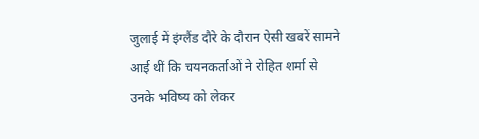जुलाई में इंग्लैंड दौरे के दौरान ऐसी खबरें सामने आई थीं कि चयनकर्ताओं ने रोहित शर्मा से उनके भविष्य को लेकर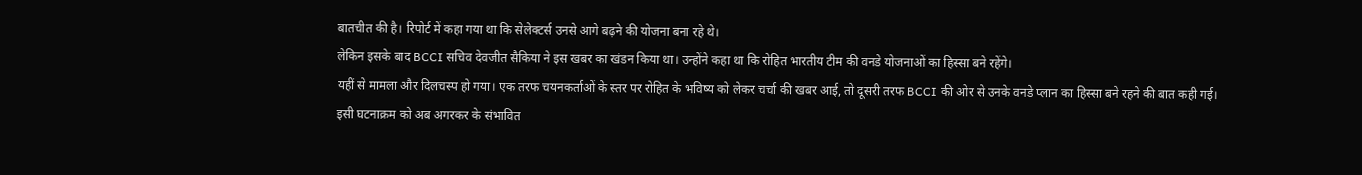बातचीत की है। रिपोर्ट में कहा गया था कि सेलेक्टर्स उनसे आगे बढ़ने की योजना बना रहे थे।
लेकिन इसके बाद BCCI सचिव देवजीत सैकिया ने इस खबर का खंडन किया था। उन्होंने कहा था कि रोहित भारतीय टीम की वनडे योजनाओं का हिस्सा बने रहेंगे।
यहीं से मामला और दिलचस्प हो गया। एक तरफ चयनकर्ताओं के स्तर पर रोहित के भविष्य को लेकर चर्चा की खबर आई, तो दूसरी तरफ BCCI की ओर से उनके वनडे प्लान का हिस्सा बने रहने की बात कही गई।
इसी घटनाक्रम को अब अगरकर के संभावित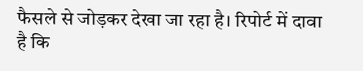फैसले से जोड़कर देखा जा रहा है। रिपोर्ट में दावा है कि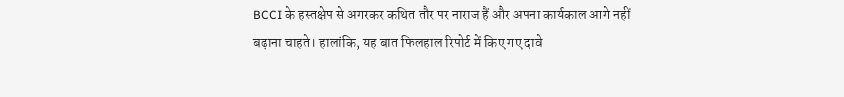BCCI के हस्तक्षेप से अगरकर कथित तौर पर नाराज हैं और अपना कार्यकाल आगे नहीं बढ़ाना चाहते। हालांकि, यह बात फिलहाल रिपोर्ट में किए गए दावे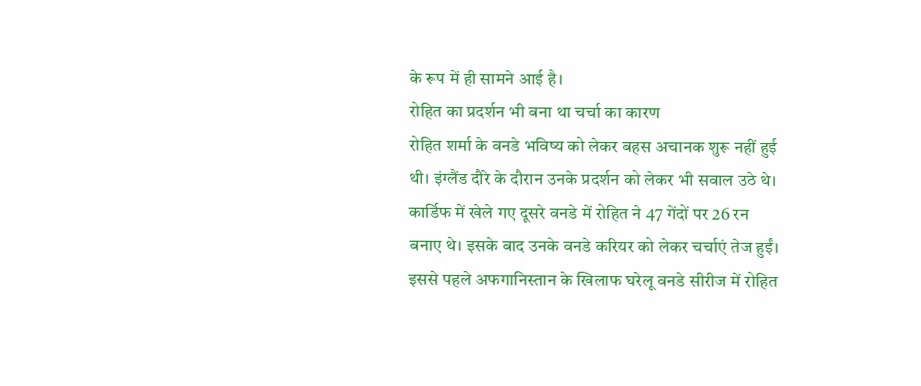के रूप में ही सामने आई है।
रोहित का प्रदर्शन भी बना था चर्चा का कारण
रोहित शर्मा के वनडे भविष्य को लेकर बहस अचानक शुरू नहीं हुई थी। इंग्लैंड दौरे के दौरान उनके प्रदर्शन को लेकर भी सवाल उठे थे।
कार्डिफ में खेले गए दूसरे वनडे में रोहित ने 47 गेंदों पर 26 रन बनाए थे। इसके बाद उनके वनडे करियर को लेकर चर्चाएं तेज हुईं।
इससे पहले अफगानिस्तान के खिलाफ घरेलू वनडे सीरीज में रोहित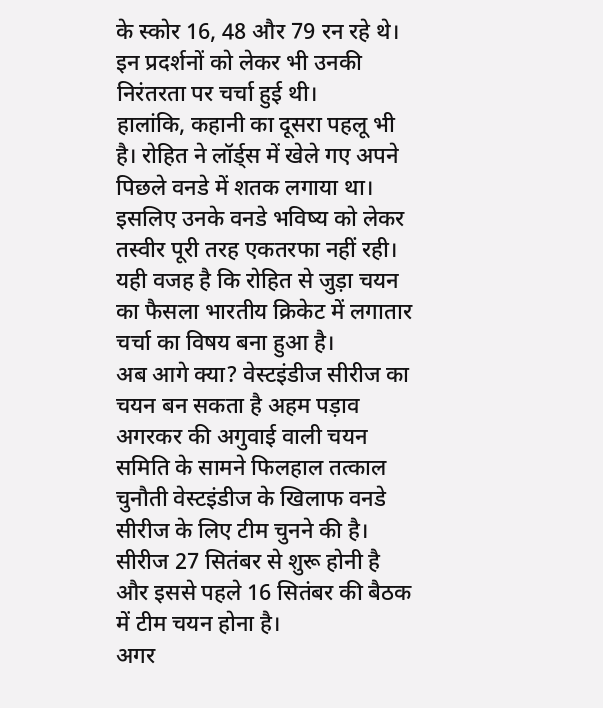के स्कोर 16, 48 और 79 रन रहे थे। इन प्रदर्शनों को लेकर भी उनकी निरंतरता पर चर्चा हुई थी।
हालांकि, कहानी का दूसरा पहलू भी है। रोहित ने लॉर्ड्स में खेले गए अपने पिछले वनडे में शतक लगाया था। इसलिए उनके वनडे भविष्य को लेकर तस्वीर पूरी तरह एकतरफा नहीं रही।
यही वजह है कि रोहित से जुड़ा चयन का फैसला भारतीय क्रिकेट में लगातार चर्चा का विषय बना हुआ है।
अब आगे क्या? वेस्टइंडीज सीरीज का चयन बन सकता है अहम पड़ाव
अगरकर की अगुवाई वाली चयन समिति के सामने फिलहाल तत्काल चुनौती वेस्टइंडीज के खिलाफ वनडे सीरीज के लिए टीम चुनने की है। सीरीज 27 सितंबर से शुरू होनी है और इससे पहले 16 सितंबर की बैठक में टीम चयन होना है।
अगर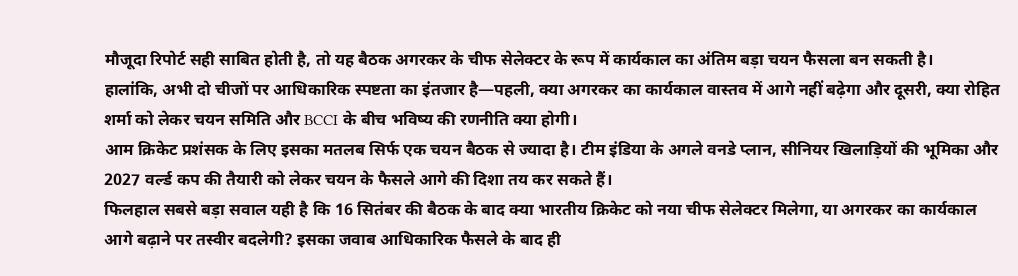मौजूदा रिपोर्ट सही साबित होती है, तो यह बैठक अगरकर के चीफ सेलेक्टर के रूप में कार्यकाल का अंतिम बड़ा चयन फैसला बन सकती है।
हालांकि, अभी दो चीजों पर आधिकारिक स्पष्टता का इंतजार है—पहली, क्या अगरकर का कार्यकाल वास्तव में आगे नहीं बढ़ेगा और दूसरी, क्या रोहित शर्मा को लेकर चयन समिति और BCCI के बीच भविष्य की रणनीति क्या होगी।
आम क्रिकेट प्रशंसक के लिए इसका मतलब सिर्फ एक चयन बैठक से ज्यादा है। टीम इंडिया के अगले वनडे प्लान, सीनियर खिलाड़ियों की भूमिका और 2027 वर्ल्ड कप की तैयारी को लेकर चयन के फैसले आगे की दिशा तय कर सकते हैं।
फिलहाल सबसे बड़ा सवाल यही है कि 16 सितंबर की बैठक के बाद क्या भारतीय क्रिकेट को नया चीफ सेलेक्टर मिलेगा, या अगरकर का कार्यकाल आगे बढ़ाने पर तस्वीर बदलेगी? इसका जवाब आधिकारिक फैसले के बाद ही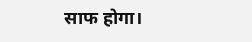साफ होगा।